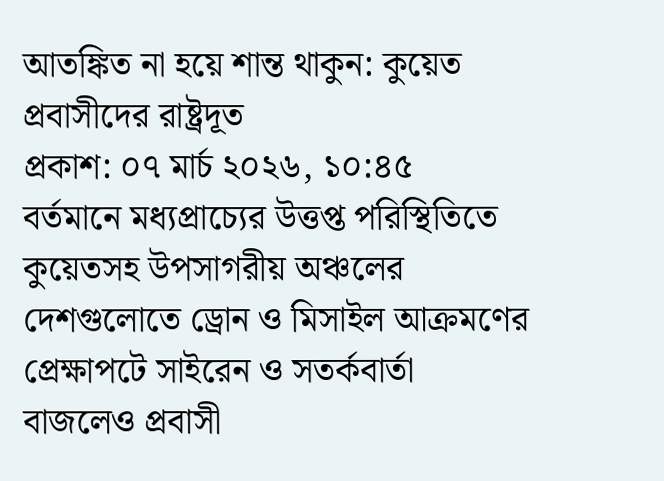আতঙ্কিত না হয়ে শান্ত থাকুন: কুয়েত প্রবাসীদের রাষ্ট্রদূত
প্রকাশ: ০৭ মার্চ ২০২৬, ১০:৪৫
বর্তমানে মধ্যপ্রাচ্যের উত্তপ্ত পরিস্থিতিতে কুয়েতসহ উপসাগরীয় অঞ্চলের দেশগুলোতে ড্রোন ও মিসাইল আক্রমণের প্রেক্ষাপটে সাইরেন ও সতর্কবার্তা বাজলেও প্রবাসী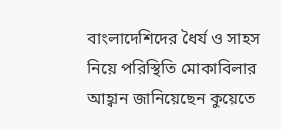বাংলাদেশিদের ধৈর্য ও সাহস নিয়ে পরিস্থিতি মোকাবিলার আহ্বান জানিয়েছেন কুয়েতে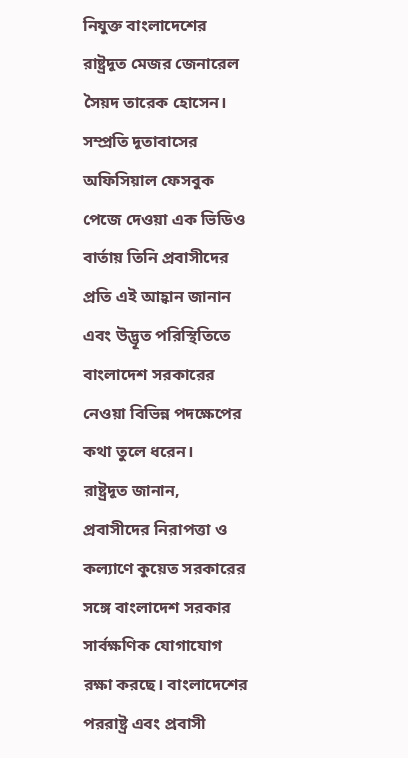নিযুক্ত বাংলাদেশের রাষ্ট্রদূত মেজর জেনারেল সৈয়দ তারেক হোসেন। সম্প্রতি দূতাবাসের অফিসিয়াল ফেসবুক পেজে দেওয়া এক ভিডিও বার্তায় তিনি প্রবাসীদের প্রতি এই আহ্বান জানান এবং উদ্ভূত পরিস্থিতিতে বাংলাদেশ সরকারের নেওয়া বিভিন্ন পদক্ষেপের কথা তুলে ধরেন।
রাষ্ট্রদূত জানান, প্রবাসীদের নিরাপত্তা ও কল্যাণে কুয়েত সরকারের সঙ্গে বাংলাদেশ সরকার সার্বক্ষণিক যোগাযোগ রক্ষা করছে। বাংলাদেশের পররাষ্ট্র এবং প্রবাসী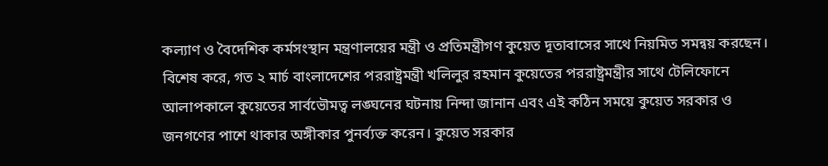কল্যাণ ও বৈদেশিক কর্মসংস্থান মন্ত্রণালয়ের মন্ত্রী ও প্রতিমন্ত্রীগণ কুয়েত দূতাবাসের সাথে নিয়মিত সমন্বয় করছেন। বিশেষ করে, গত ২ মার্চ বাংলাদেশের পররাষ্ট্রমন্ত্রী খলিলুর রহমান কুয়েতের পররাষ্ট্রমন্ত্রীর সাথে টেলিফোনে আলাপকালে কুয়েতের সার্বভৌমত্ব লঙ্ঘনের ঘটনায় নিন্দা জানান এবং এই কঠিন সময়ে কুয়েত সরকার ও জনগণের পাশে থাকার অঙ্গীকার পুনর্ব্যক্ত করেন। কুয়েত সরকার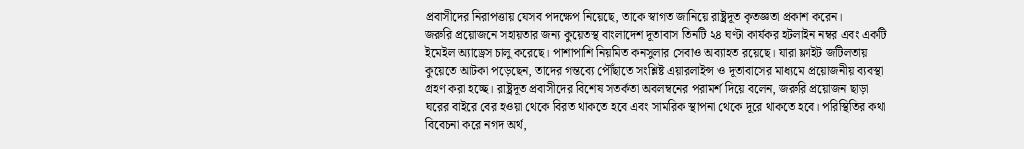প্রবাসীদের নিরাপত্তায় যেসব পদক্ষেপ নিয়েছে, তাকে স্বাগত জানিয়ে রাষ্ট্রদূত কৃতজ্ঞতা প্রকাশ করেন।
জরুরি প্রয়োজনে সহায়তার জন্য কুয়েতস্থ বাংলাদেশ দূতাবাস তিনটি ২৪ ঘণ্টা কার্যকর হটলাইন নম্বর এবং একটি ইমেইল অ্যাড্রেস চালু করেছে। পাশাপাশি নিয়মিত কনসুলার সেবাও অব্যাহত রয়েছে। যারা ফ্লাইট জটিলতায় কুয়েতে আটকা পড়েছেন, তাদের গন্তব্যে পৌঁছাতে সংশ্লিষ্ট এয়ারলাইন্স ও দূতাবাসের মাধ্যমে প্রয়োজনীয় ব্যবস্থা গ্রহণ করা হচ্ছে। রাষ্ট্রদূত প্রবাসীদের বিশেষ সতর্কতা অবলম্বনের পরামর্শ দিয়ে বলেন, জরুরি প্রয়োজন ছাড়া ঘরের বাইরে বের হওয়া থেকে বিরত থাকতে হবে এবং সামরিক স্থাপনা থেকে দূরে থাকতে হবে। পরিস্থিতির কথা বিবেচনা করে নগদ অর্থ,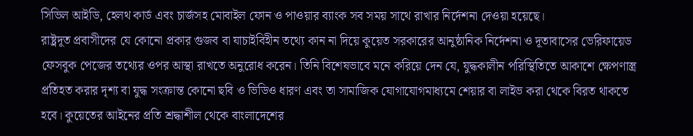সিভিল আইডি, হেলথ কার্ড এবং চার্জসহ মোবাইল ফোন ও পাওয়ার ব্যাংক সব সময় সাথে রাখার নির্দেশনা দেওয়া হয়েছে।
রাষ্ট্রদূত প্রবাসীদের যে কোনো প্রকার গুজব বা যাচাইবিহীন তথ্যে কান না দিয়ে কুয়েত সরকারের আনুষ্ঠানিক নির্দেশনা ও দূতাবাসের ভেরিফায়েড ফেসবুক পেজের তথ্যের ওপর আস্থা রাখতে অনুরোধ করেন। তিনি বিশেষভাবে মনে করিয়ে দেন যে, যুদ্ধকালীন পরিস্থিতিতে আকাশে ক্ষেপণাস্ত্র প্রতিহত করার দৃশ্য বা যুদ্ধ সংক্রান্ত কোনো ছবি ও ভিডিও ধারণ এবং তা সামাজিক যোগাযোগমাধ্যমে শেয়ার বা লাইভ করা থেকে বিরত থাকতে হবে। কুয়েতের আইনের প্রতি শ্রদ্ধাশীল থেকে বাংলাদেশের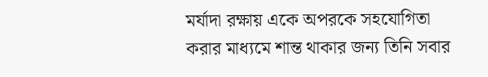মর্যাদা রক্ষায় একে অপরকে সহযোগিতা করার মাধ্যমে শান্ত থাকার জন্য তিনি সবার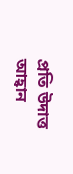প্রতি উদাত্ত আহ্বান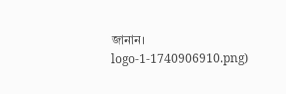জানান।
logo-1-1740906910.png)